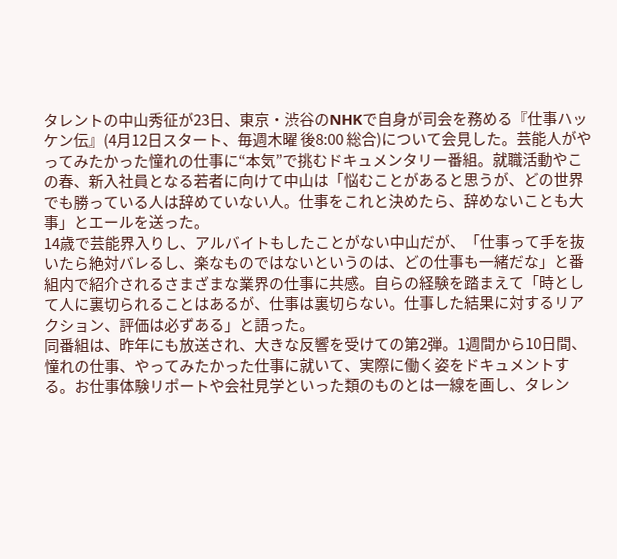タレントの中山秀征が23日、東京・渋谷のNHKで自身が司会を務める『仕事ハッケン伝』(4月12日スタート、毎週木曜 後8:00 総合)について会見した。芸能人がやってみたかった憧れの仕事に“本気”で挑むドキュメンタリー番組。就職活動やこの春、新入社員となる若者に向けて中山は「悩むことがあると思うが、どの世界でも勝っている人は辞めていない人。仕事をこれと決めたら、辞めないことも大事」とエールを送った。
14歳で芸能界入りし、アルバイトもしたことがない中山だが、「仕事って手を抜いたら絶対バレるし、楽なものではないというのは、どの仕事も一緒だな」と番組内で紹介されるさまざまな業界の仕事に共感。自らの経験を踏まえて「時として人に裏切られることはあるが、仕事は裏切らない。仕事した結果に対するリアクション、評価は必ずある」と語った。
同番組は、昨年にも放送され、大きな反響を受けての第2弾。1週間から10日間、憧れの仕事、やってみたかった仕事に就いて、実際に働く姿をドキュメントする。お仕事体験リポートや会社見学といった類のものとは一線を画し、タレン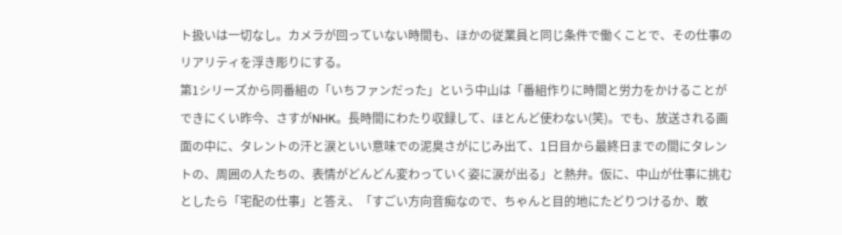ト扱いは一切なし。カメラが回っていない時間も、ほかの従業員と同じ条件で働くことで、その仕事のリアリティを浮き彫りにする。
第1シリーズから同番組の「いちファンだった」という中山は「番組作りに時間と労力をかけることができにくい昨今、さすがNHK。長時間にわたり収録して、ほとんど使わない(笑)。でも、放送される画面の中に、タレントの汗と涙といい意味での泥臭さがにじみ出て、1日目から最終日までの間にタレントの、周囲の人たちの、表情がどんどん変わっていく姿に涙が出る」と熱弁。仮に、中山が仕事に挑むとしたら「宅配の仕事」と答え、「すごい方向音痴なので、ちゃんと目的地にたどりつけるか、敢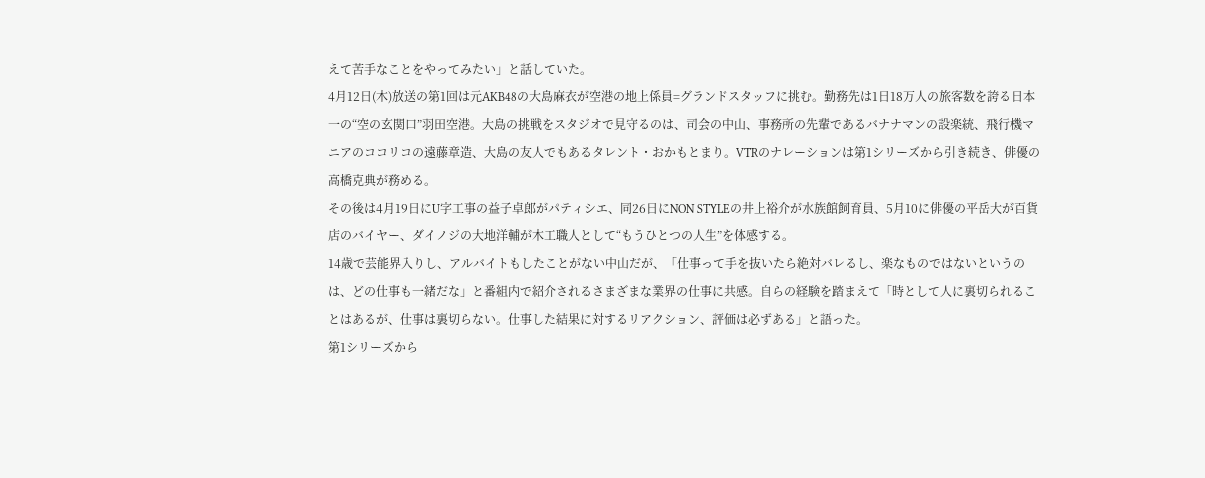えて苦手なことをやってみたい」と話していた。
4月12日(木)放送の第1回は元AKB48の大島麻衣が空港の地上係員=グランドスタッフに挑む。勤務先は1日18万人の旅客数を誇る日本一の“空の玄関口”羽田空港。大島の挑戦をスタジオで見守るのは、司会の中山、事務所の先輩であるバナナマンの設楽統、飛行機マニアのココリコの遠藤章造、大島の友人でもあるタレント・おかもとまり。VTRのナレーションは第1シリーズから引き続き、俳優の高橋克典が務める。
その後は4月19日にU字工事の益子卓郎がパティシエ、同26日にNON STYLEの井上裕介が水族館飼育員、5月10に俳優の平岳大が百貨店のバイヤー、ダイノジの大地洋輔が木工職人として“もうひとつの人生”を体感する。
14歳で芸能界入りし、アルバイトもしたことがない中山だが、「仕事って手を抜いたら絶対バレるし、楽なものではないというのは、どの仕事も一緒だな」と番組内で紹介されるさまざまな業界の仕事に共感。自らの経験を踏まえて「時として人に裏切られることはあるが、仕事は裏切らない。仕事した結果に対するリアクション、評価は必ずある」と語った。
第1シリーズから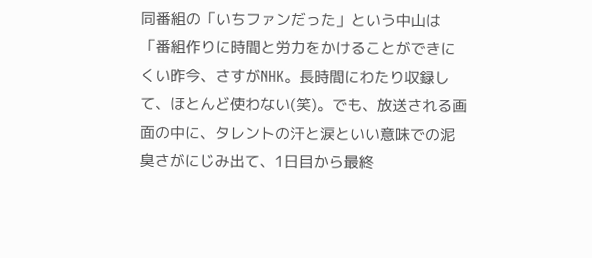同番組の「いちファンだった」という中山は「番組作りに時間と労力をかけることができにくい昨今、さすがNHK。長時間にわたり収録して、ほとんど使わない(笑)。でも、放送される画面の中に、タレントの汗と涙といい意味での泥臭さがにじみ出て、1日目から最終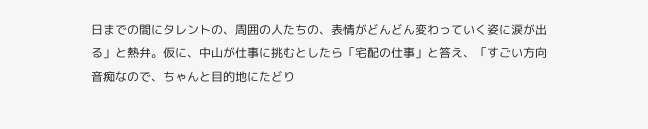日までの間にタレントの、周囲の人たちの、表情がどんどん変わっていく姿に涙が出る」と熱弁。仮に、中山が仕事に挑むとしたら「宅配の仕事」と答え、「すごい方向音痴なので、ちゃんと目的地にたどり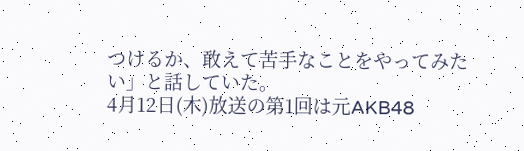つけるか、敢えて苦手なことをやってみたい」と話していた。
4月12日(木)放送の第1回は元AKB48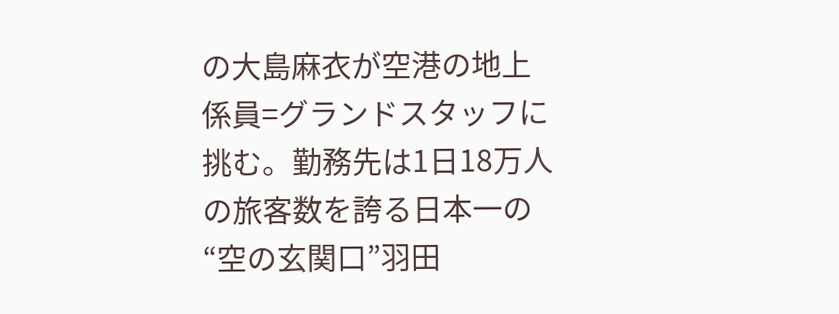の大島麻衣が空港の地上係員=グランドスタッフに挑む。勤務先は1日18万人の旅客数を誇る日本一の“空の玄関口”羽田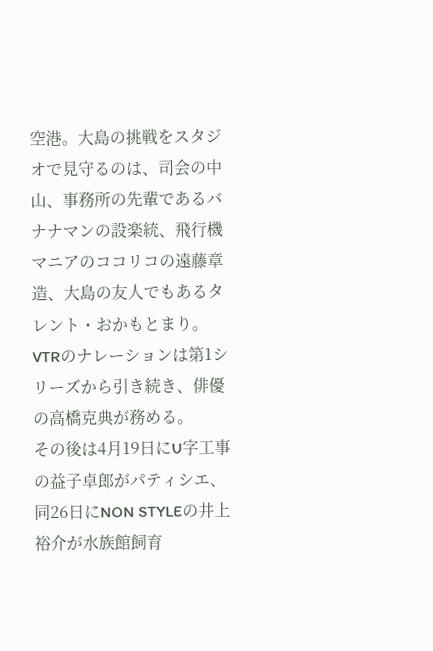空港。大島の挑戦をスタジオで見守るのは、司会の中山、事務所の先輩であるバナナマンの設楽統、飛行機マニアのココリコの遠藤章造、大島の友人でもあるタレント・おかもとまり。VTRのナレーションは第1シリーズから引き続き、俳優の高橋克典が務める。
その後は4月19日にU字工事の益子卓郎がパティシエ、同26日にNON STYLEの井上裕介が水族館飼育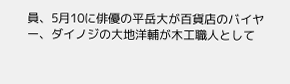員、5月10に俳優の平岳大が百貨店のバイヤー、ダイノジの大地洋輔が木工職人として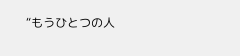“もうひとつの人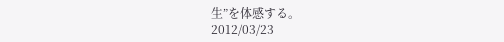生”を体感する。
2012/03/23